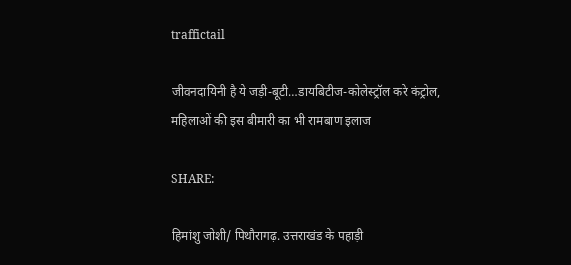traffictail

जीवनदायिनी है ये जड़ी-बूटी…डायबिटीज-कोलेस्ट्रॉल करे कंट्रोल, महिलाओं की इस बीमारी का भी रामबाण इलाज

SHARE:

हिमांशु जोशी/ पिथौरागढ़. उत्तराखंड के पहाड़ी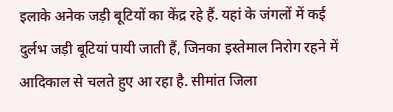इलाके अनेक जड़ी बूटियों का केंद्र रहे हैं. यहां के जंगलों में कई दुर्लभ जड़ी बूटियां पायी जाती हैं, जिनका इस्तेमाल निरोग रहने में आदिकाल से चलते हुए आ रहा है. सीमांत जिला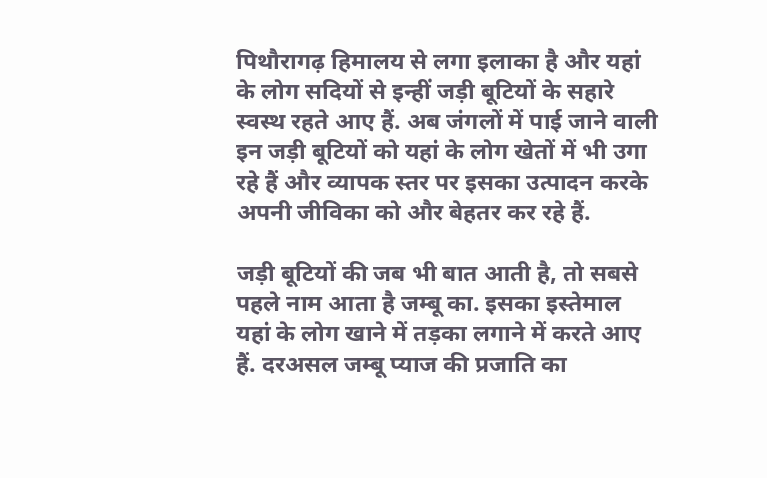पिथौरागढ़ हिमालय से लगा इलाका है और यहां के लोग सदियों से इन्हीं जड़ी बूटियों के सहारे स्वस्थ रहते आए हैं. अब जंगलों में पाई जाने वाली इन जड़ी बूटियों को यहां के लोग खेतों में भी उगा रहे हैं और व्यापक स्तर पर इसका उत्पादन करके अपनी जीविका को और बेहतर कर रहे हैं.

जड़ी बूटियों की जब भी बात आती है, तो सबसे पहले नाम आता है जम्बू का. इसका इस्तेमाल यहां के लोग खाने में तड़का लगाने में करते आए हैं. दरअसल जम्बू प्याज की प्रजाति का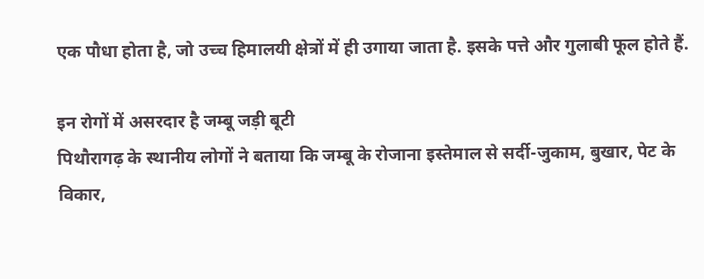एक पौधा होता है, जो उच्च हिमालयी क्षेत्रों में ही उगाया जाता है. इसके पत्ते और गुलाबी फूल होते हैं.

इन रोगों में असरदार है जम्बू जड़ी बूटी
पिथौरागढ़ के स्‍थानीय लोगों ने बताया कि जम्बू के रोजाना इस्तेमाल से सर्दी-जुकाम, बुखार, पेट के विकार,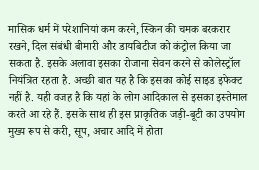मासिक धर्म में परेशानियां कम करने, स्किन की चमक बरकरार रखने, दिल संबंधी बीमारी और डायबिटीज को कंट्रोल किया जा सकता है. इसके अलावा इसका रोजाना सेवन करने से कोलेस्ट्रॉल नियंत्रित रहता है. अच्छी बात यह है कि इसका कोई साइड इफेक्ट नहीं है. यही वजह है कि यहां के लोग आदिकाल से इसका इस्‍तेमाल करते आ रहे हैं. इसके साथ ही इस प्राकृतिक जड़ी-बूटी का उपयोग मुख्य रूप से करी, सूप, अचार आदि में होता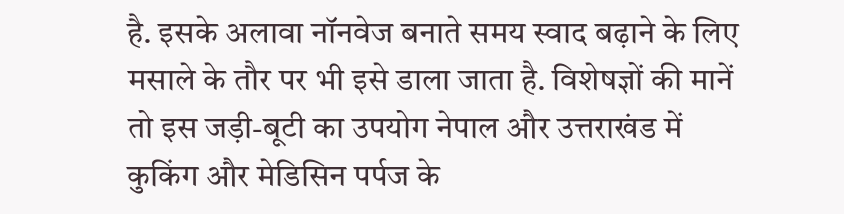है. इसके अलावा नॉनवेज बनाते समय स्वाद बढ़ाने के लिए मसाले के तौर पर भी इसे डाला जाता है. विशेषज्ञों की मानें तो इस जड़ी-बूटी का उपयोग नेपाल और उत्तराखंड में कुकिंग और मेडिसिन पर्पज के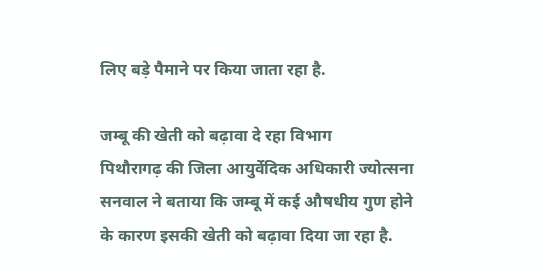लिए बड़े पैमाने पर किया जाता रहा है.

जम्बू की खेती को बढ़ावा दे रहा विभाग
पिथौरागढ़ की जिला आयुर्वेदिक अधिकारी ज्योत्सना सनवाल ने बताया कि जम्बू में कई औषधीय गुण होने के कारण इसकी खेती को बढ़ावा दिया जा रहा है.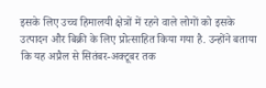इसके लिए उच्च हिमालयी क्षेत्रों में रहने वाले लोगों को इसके उत्पादन और बिक्री के लिए प्रोत्साहित किया गया है. उन्होंने बताया कि यह अप्रैल से सितंबर-अक्टूबर तक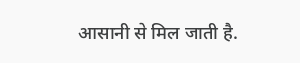आसानी से मिल जाती है.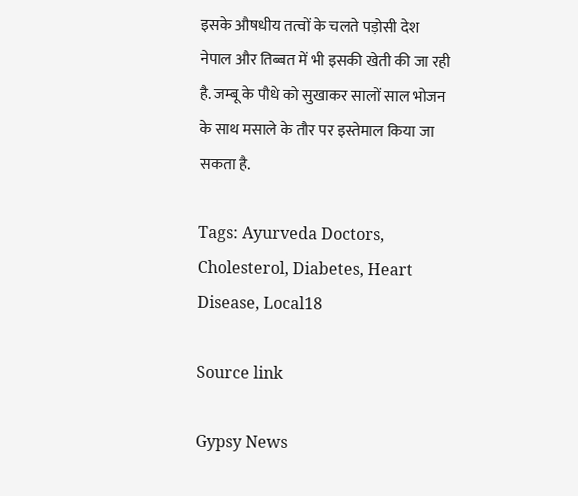इसके औषधीय तत्वों के चलते पड़ोसी देश नेपाल और तिब्बत में भी इसकी खेती की जा रही है. जम्बू के पौधे को सुखाकर सालों साल भोजन के साथ मसाले के तौर पर इस्तेमाल किया जा सकता है.

Tags: Ayurveda Doctors, Cholesterol, Diabetes, Heart Disease, Local18

Source link

Gypsy News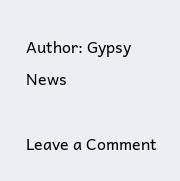Author: Gypsy News

Leave a Comment